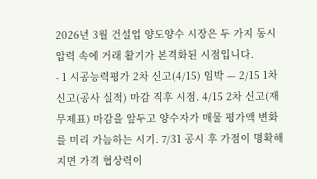2026년 3월 건설업 양도양수 시장은 두 가지 동시 압력 속에 거래 활기가 본격화된 시점입니다.
- 1 시공능력평가 2차 신고(4/15) 임박 — 2/15 1차 신고(공사 실적) 마감 직후 시점. 4/15 2차 신고(재무제표) 마감을 앞두고 양수자가 매물 평가액 변화를 미리 가늠하는 시기. 7/31 공시 후 가점이 명확해지면 가격 협상력이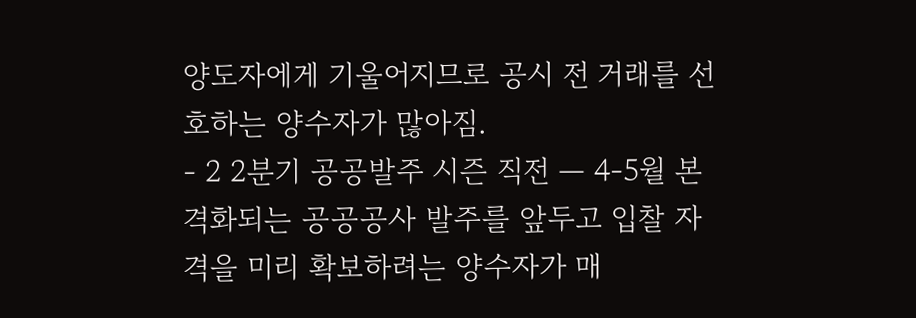양도자에게 기울어지므로 공시 전 거래를 선호하는 양수자가 많아짐.
- 2 2분기 공공발주 시즌 직전 — 4-5월 본격화되는 공공공사 발주를 앞두고 입찰 자격을 미리 확보하려는 양수자가 매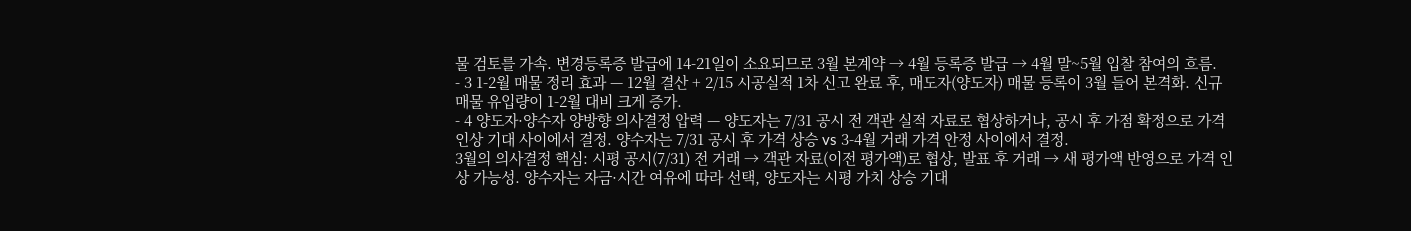물 검토를 가속. 변경등록증 발급에 14-21일이 소요되므로 3월 본계약 → 4월 등록증 발급 → 4월 말~5월 입찰 참여의 흐름.
- 3 1-2월 매물 정리 효과 — 12월 결산 + 2/15 시공실적 1차 신고 완료 후, 매도자(양도자) 매물 등록이 3월 들어 본격화. 신규 매물 유입량이 1-2월 대비 크게 증가.
- 4 양도자·양수자 양방향 의사결정 압력 — 양도자는 7/31 공시 전 객관 실적 자료로 협상하거나, 공시 후 가점 확정으로 가격 인상 기대 사이에서 결정. 양수자는 7/31 공시 후 가격 상승 vs 3-4월 거래 가격 안정 사이에서 결정.
3월의 의사결정 핵심: 시평 공시(7/31) 전 거래 → 객관 자료(이전 평가액)로 협상, 발표 후 거래 → 새 평가액 반영으로 가격 인상 가능성. 양수자는 자금·시간 여유에 따라 선택, 양도자는 시평 가치 상승 기대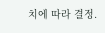치에 따라 결정.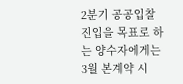2분기 공공입찰 진입을 목표로 하는 양수자에게는 3월 본계약 시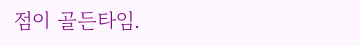점이 골든타임.